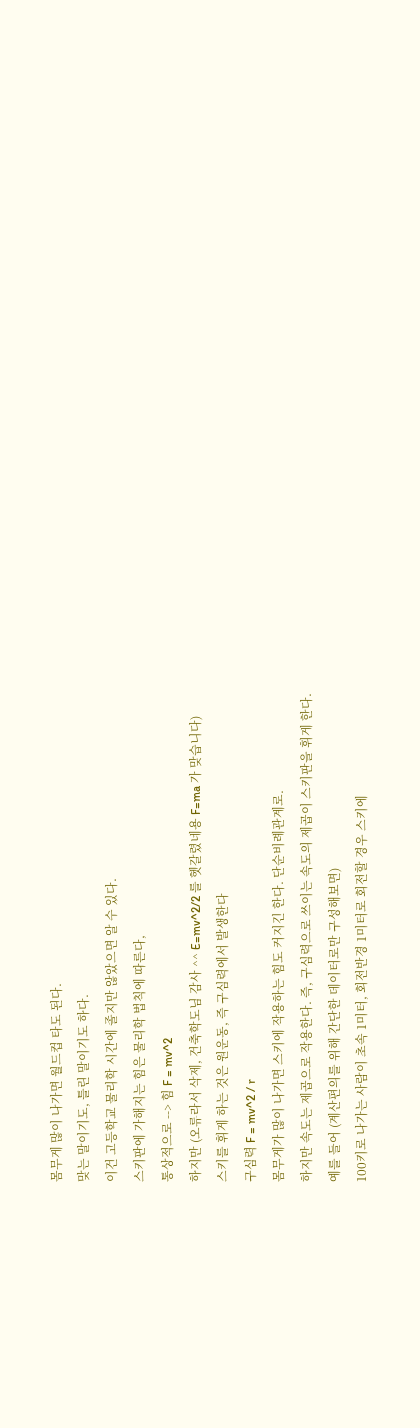몸무게 많이 나가면 월드컵 타도 된다.
맞는 말이기도, 틀린 말이기도 하다.
이건 고등학교 물리학 시간에 졸지만 않았으면 알 수 있다.
스키판에 가해지는 힘은 물리학 법칙에 따른다,
통상적으로 --> 힘 F = mv^2
하지만 (오류라서 삭제, 건축학도님 감사 ^^ E=mv^2/2 를 헷갈렸네용 F=ma 가 맞습니다)
스키를 휘게 하는 것은 원운동, 즉 구심력에서 발생한다
구심력 F = mv^2 / r
몸무게가 많이 나가면 스키에 작용하는 힘도 커지긴 한다. 단순비례관계로.
하지만 속도는 제곱으로 작용한다. 즉, 구심력으로 쓰이는 속도의 제곱이 스키판을 휘게 한다.
예를 들어 (계산편의를 위해 간단한 데이터로만 구성해보면)
100키로 나가는 사람이 초속 1미터, 회전반경 1미터로 회전할 경우 스키에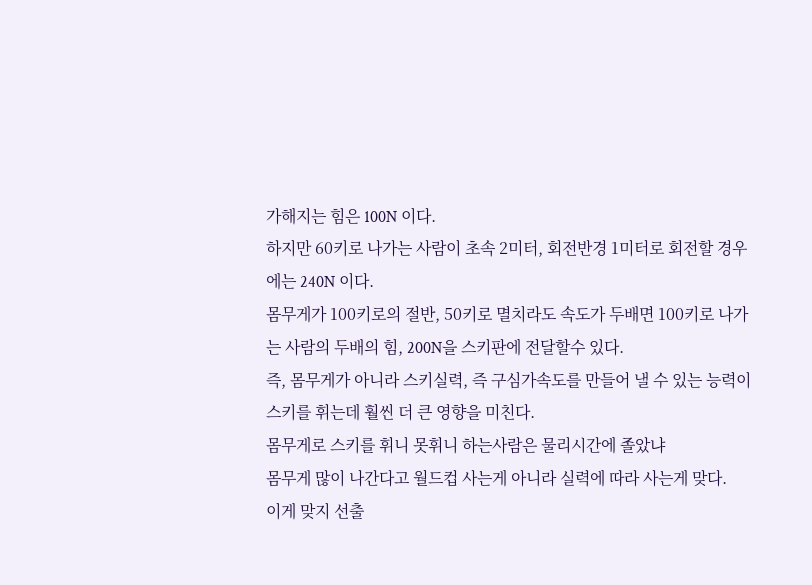가해지는 힘은 100N 이다.
하지만 60키로 나가는 사람이 초속 2미터, 회전반경 1미터로 회전할 경우에는 240N 이다.
몸무게가 100키로의 절반, 50키로 멸치라도 속도가 두배면 100키로 나가는 사람의 두배의 힘, 200N을 스키판에 전달할수 있다.
즉, 몸무게가 아니라 스키실력, 즉 구심가속도를 만들어 낼 수 있는 능력이 스키를 휘는데 훨씬 더 큰 영향을 미친다.
몸무게로 스키를 휘니 못휘니 하는사람은 물리시간에 졸았냐
몸무게 많이 나간다고 월드컵 사는게 아니라 실력에 따라 사는게 맞다.
이게 맞지 선출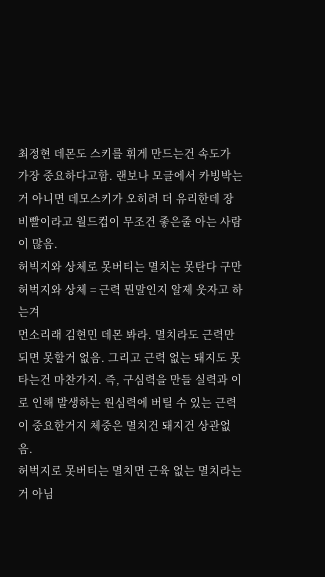최정현 데몬도 스키를 휘게 만드는건 속도가 가장 중요하다고함. 랜보나 모글에서 카빙박는거 아니면 데모스키가 오히려 더 유리한데 장비빨이라고 월드컵이 무조건 좋은줄 아는 사람이 많음.
허빅지와 상체로 못버티는 멸치는 못탄다 구만
허벅지와 상체 = 근력 뭔말인지 알제 웃자고 하는겨
먼소리래 김현민 데몬 봐라. 멸치라도 근력만 되면 못할거 없음. 그리고 근력 없는 돼지도 못타는건 마찬가지. 즉, 구심력을 만들 실력과 이로 인해 발생하는 원심력에 버틸 수 있는 근력이 중요한거지 체중은 멸치건 돼지건 상관없음.
허벅지로 못버티는 멸치면 근육 없는 멸치라는거 아님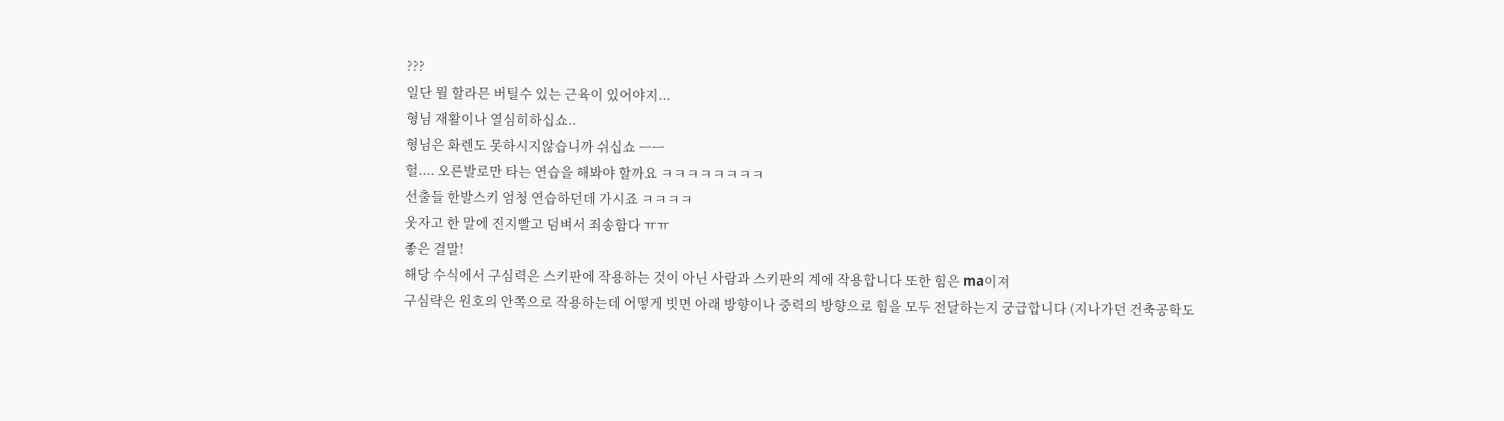???
일단 뭘 할라믄 버틸수 있는 근육이 있어야지...
형님 재활이나 열심히하십쇼..
형님은 화렌도 못하시지않습니까 쉬십쇼 ㅡㅡ
헐.... 오른발로만 타는 연습을 해봐야 할까요 ㅋㅋㅋㅋㅋㅋㅋㅋ
선출들 한발스키 엄청 연습하던데 가시죠 ㅋㅋㅋㅋ
웃자고 한 말에 진지빨고 덤벼서 죄송함다 ㅠㅠ
좋은 결말!
해당 수식에서 구심력은 스키판에 작용하는 것이 아닌 사람과 스키판의 계에 작용합니다 또한 힘은 ma이져
구심략은 원호의 안쪽으로 작용하는데 어떻게 빗면 아래 방향이나 중력의 방향으로 힘을 모두 전달하는지 궁급합니다 (지나가던 건축공학도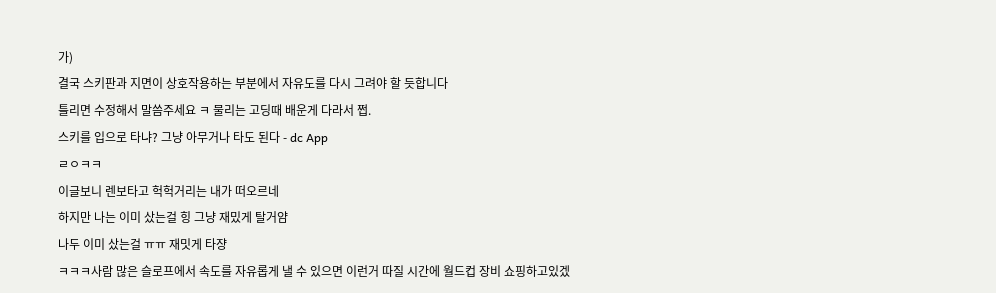가)
결국 스키판과 지면이 상호작용하는 부분에서 자유도를 다시 그려야 할 듯합니다
틀리면 수정해서 말씀주세요 ㅋ 물리는 고딩때 배운게 다라서 쩝.
스키를 입으로 타냐? 그냥 아무거나 타도 된다 - dc App
ㄹㅇㅋㅋ
이글보니 렌보타고 헉헉거리는 내가 떠오르네
하지만 나는 이미 샀는걸 힝 그냥 재밌게 탈거얌
나두 이미 샀는걸 ㅠㅠ 재밋게 타쟝
ㅋㅋㅋ사람 많은 슬로프에서 속도를 자유롭게 낼 수 있으면 이런거 따질 시간에 월드컵 장비 쇼핑하고있겠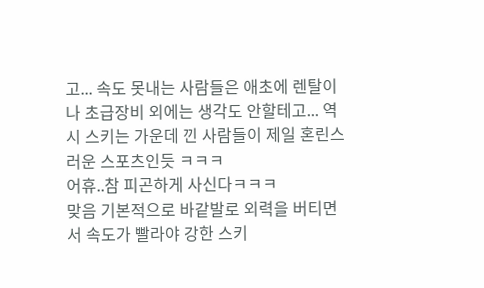고... 속도 못내는 사람들은 애초에 렌탈이나 초급장비 외에는 생각도 안할테고... 역시 스키는 가운데 낀 사람들이 제일 혼린스러운 스포츠인듯 ㅋㅋㅋ
어휴..참 피곤하게 사신다ㅋㅋㅋ
맞음 기본적으로 바같발로 외력을 버티면서 속도가 빨라야 강한 스키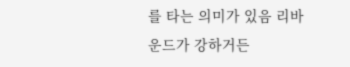를 타는 의미가 있음 리바운드가 강하거든